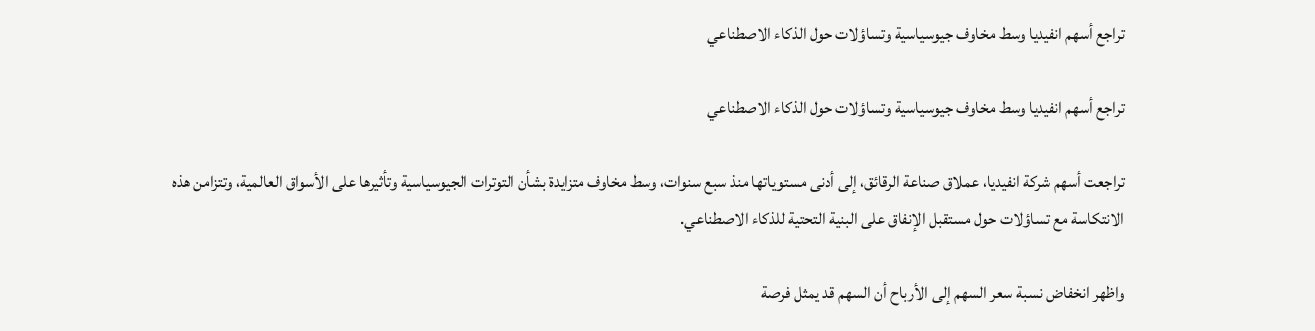تراجع أسهم انفيديا وسط مخاوف جيوسياسية وتساؤلات حول الذكاء الاصطناعي

تراجع أسهم انفيديا وسط مخاوف جيوسياسية وتساؤلات حول الذكاء الاصطناعي

تراجعت أسهم شركة انفيديا، عملاق صناعة الرقائق، إلى أدنى مستوياتها منذ سبع سنوات، وسط مخاوف متزايدة بشأن التوترات الجيوسياسية وتأثيرها على الأسواق العالمية، وتتزامن هذه الانتكاسة مع تساؤلات حول مستقبل الإنفاق على البنية التحتية للذكاء الاصطناعي.

واظهر انخفاض نسبة سعر السهم إلى الأرباح أن السهم قد يمثل فرصة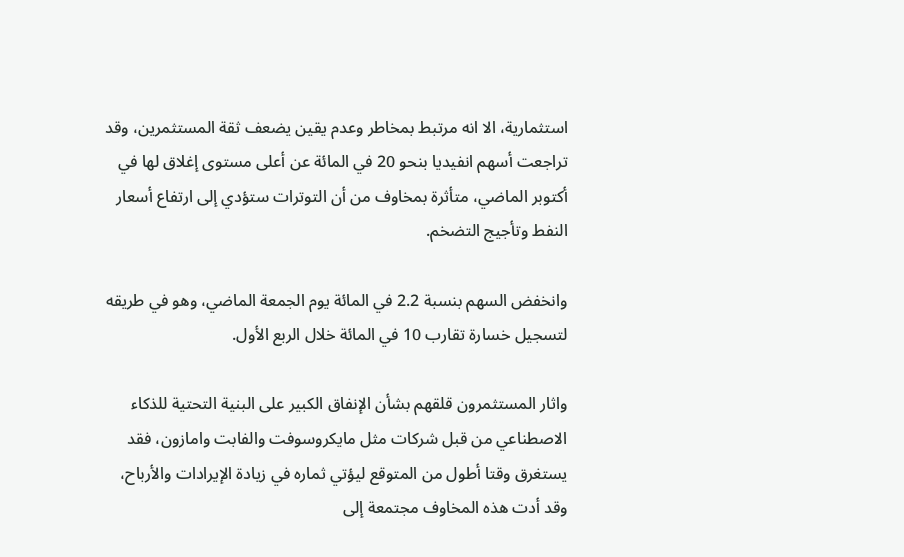استثمارية، الا انه مرتبط بمخاطر وعدم يقين يضعف ثقة المستثمرين، وقد تراجعت أسهم انفيديا بنحو 20 في المائة عن أعلى مستوى إغلاق لها في أكتوبر الماضي، متأثرة بمخاوف من أن التوترات ستؤدي إلى ارتفاع أسعار النفط وتأجيج التضخم.

وانخفض السهم بنسبة 2.2 في المائة يوم الجمعة الماضي، وهو في طريقه لتسجيل خسارة تقارب 10 في المائة خلال الربع الأول.

واثار المستثمرون قلقهم بشأن الإنفاق الكبير على البنية التحتية للذكاء الاصطناعي من قبل شركات مثل مايكروسوفت والفابت وامازون، فقد يستغرق وقتا أطول من المتوقع ليؤتي ثماره في زيادة الإيرادات والأرباح، وقد أدت هذه المخاوف مجتمعة إلى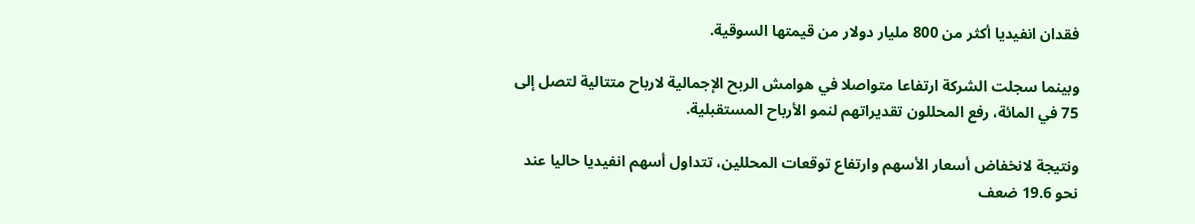فقدان انفيديا أكثر من 800 مليار دولار من قيمتها السوقية.

وبينما سجلت الشركة ارتفاعا متواصلا في هوامش الربح الإجمالية لارباح متتالية لتصل إلى 75 في المائة، رفع المحللون تقديراتهم لنمو الأرباح المستقبلية.

ونتيجة لانخفاض أسعار الأسهم وارتفاع توقعات المحللين، تتداول أسهم انفيديا حاليا عند نحو 19.6 ضعف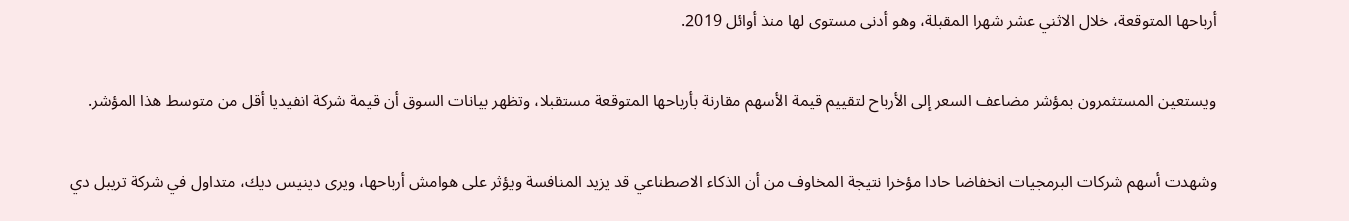أرباحها المتوقعة، خلال الاثني عشر شهرا المقبلة، وهو أدنى مستوى لها منذ أوائل 2019.

ويستعين المستثمرون بمؤشر مضاعف السعر إلى الأرباح لتقييم قيمة الأسهم مقارنة بأرباحها المتوقعة مستقبلا، وتظهر بيانات السوق أن قيمة شركة انفيديا أقل من متوسط هذا المؤشر.

وشهدت أسهم شركات البرمجيات انخفاضا حادا مؤخرا نتيجة المخاوف من أن الذكاء الاصطناعي قد يزيد المنافسة ويؤثر على هوامش أرباحها، ويرى دينيس ديك، متداول في شركة تريبل دي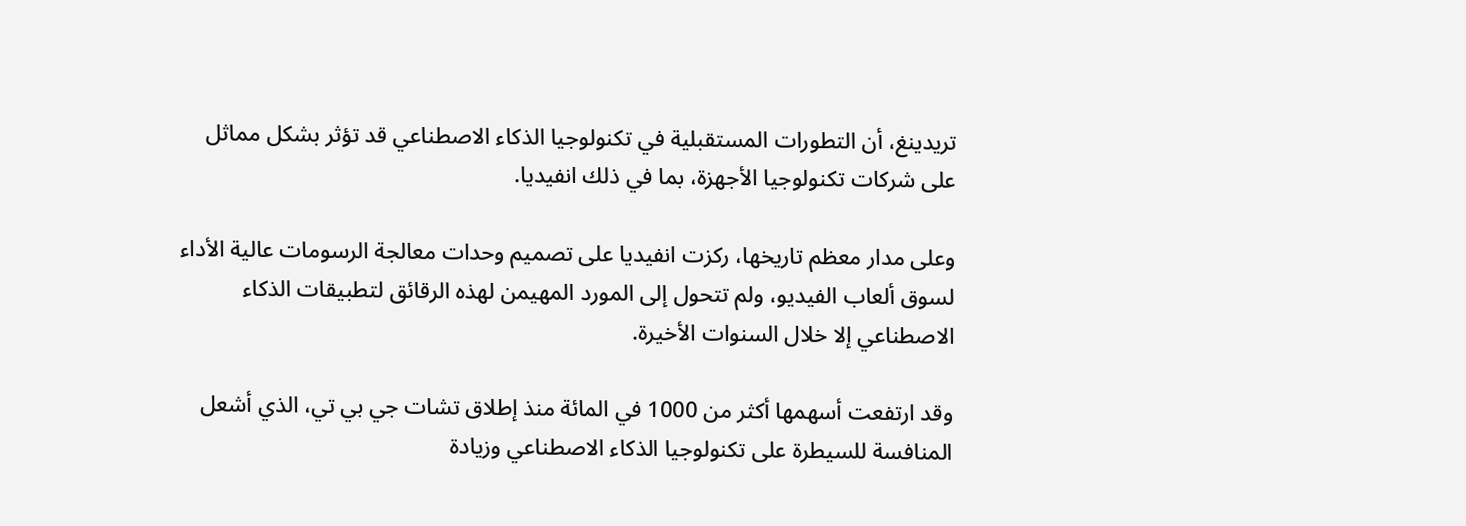تريدينغ، أن التطورات المستقبلية في تكنولوجيا الذكاء الاصطناعي قد تؤثر بشكل مماثل على شركات تكنولوجيا الأجهزة، بما في ذلك انفيديا.

وعلى مدار معظم تاريخها، ركزت انفيديا على تصميم وحدات معالجة الرسومات عالية الأداء لسوق ألعاب الفيديو، ولم تتحول إلى المورد المهيمن لهذه الرقائق لتطبيقات الذكاء الاصطناعي إلا خلال السنوات الأخيرة.

وقد ارتفعت أسهمها أكثر من 1000 في المائة منذ إطلاق تشات جي بي تي، الذي أشعل المنافسة للسيطرة على تكنولوجيا الذكاء الاصطناعي وزيادة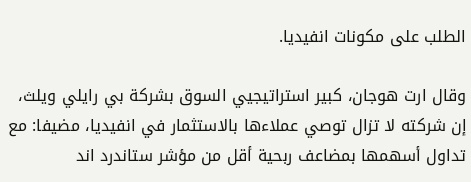الطلب على مكونات انفيديا.

وقال ارت هوجان، كبير استراتيجيي السوق بشركة بي رايلي ويلث، إن شركته لا تزال توصي عملاءها بالاستثمار في انفيديا، مضيفا: مع تداول أسهمها بمضاعف ربحية أقل من مؤشر ستاندرد اند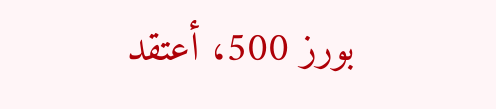بورز 500، أعتقد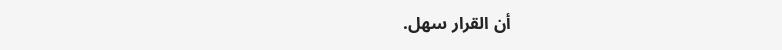أن القرار سهل.